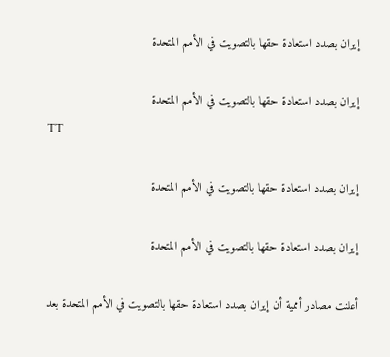إيران بصدد استعادة حقها بالتصويت في الأمم المتحدة

إيران بصدد استعادة حقها بالتصويت في الأمم المتحدة
TT

إيران بصدد استعادة حقها بالتصويت في الأمم المتحدة

إيران بصدد استعادة حقها بالتصويت في الأمم المتحدة

أعلنت مصادر أممية أن إيران بصدد استعادة حقها بالتصويت في الأمم المتحدة بعد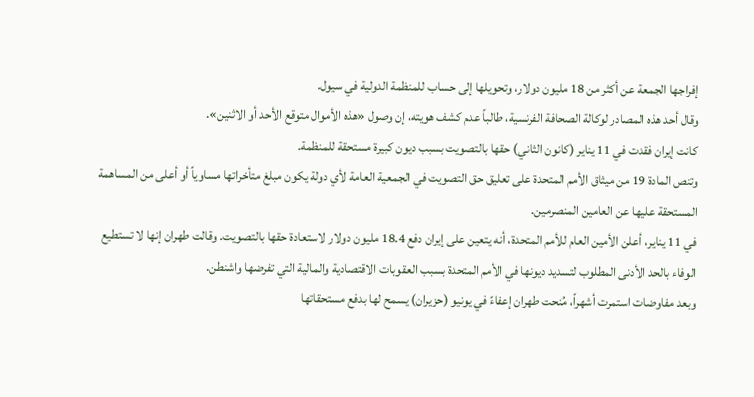إفراجها الجمعة عن أكثر من 18 مليون دولار، وتحويلها إلى حساب للمنظمة الدولية في سيول.
وقال أحد هذه المصادر لوكالة الصحافة الفرنسية، طالباً عدم كشف هويته، إن وصول «هذه الأموال متوقع الأحد أو الاثنين».
كانت إيران فقدت في 11 يناير (كانون الثاني) حقها بالتصويت بسبب ديون كبيرة مستحقة للمنظمة.
وتنص المادة 19 من ميثاق الأمم المتحدة على تعليق حق التصويت في الجمعية العامة لأي دولة يكون مبلغ متأخراتها مساوياً أو أعلى من المساهمة المستحقة عليها عن العامين المنصرمين.
في 11 يناير، أعلن الأمين العام للأمم المتحدة، أنه يتعين على إيران دفع 18.4 مليون دولار لاستعادة حقها بالتصويت. وقالت طهران إنها لا تستطيع الوفاء بالحد الأدنى المطلوب لتسديد ديونها في الأمم المتحدة بسبب العقوبات الاقتصادية والمالية التي تفرضها واشنطن.
وبعد مفاوضات استمرت أشهراً، مُنحت طهران إعفاءً في يونيو (حزيران) يسمح لها بدفع مستحقاتها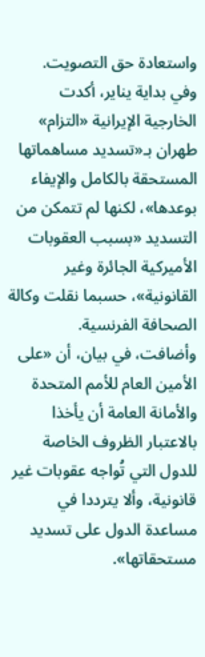واستعادة حق التصويت.
وفي بداية يناير، أكدت الخارجية الإيرانية «التزام» طهران بـ«تسديد مساهماتها المستحقة بالكامل والإيفاء بوعدها»، لكنها لم تتمكن من التسديد «بسبب العقوبات الأميركية الجائرة وغير القانونية»، حسبما نقلت وكالة الصحافة الفرنسية.
وأضافت، في بيان، أن «على الأمين العام للأمم المتحدة والأمانة العامة أن يأخذا بالاعتبار الظروف الخاصة للدول التي تُواجه عقوبات غير قانونية، وألا يترددا في مساعدة الدول على تسديد مستحقاتها».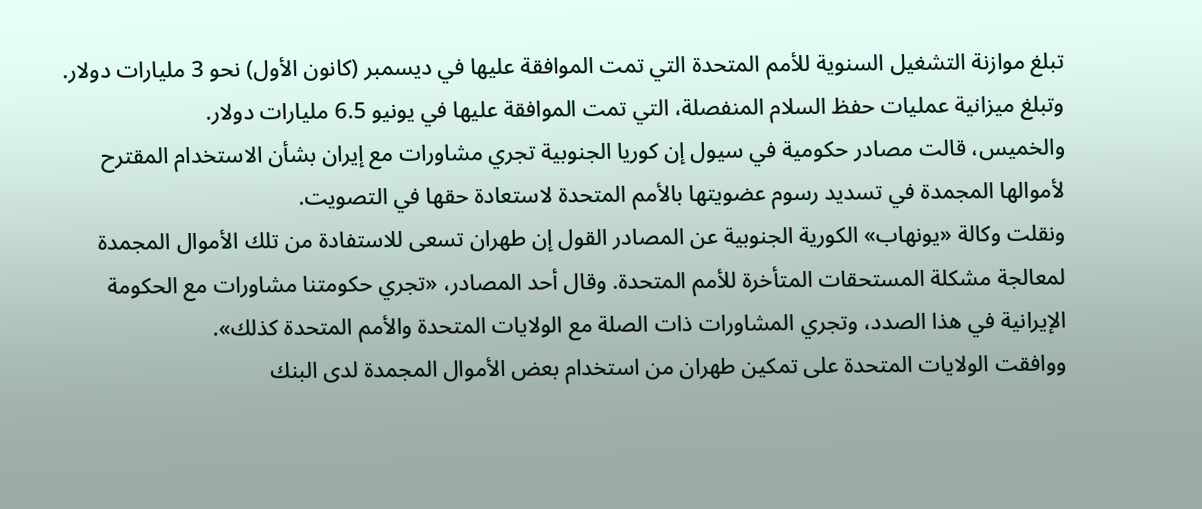تبلغ موازنة التشغيل السنوية للأمم المتحدة التي تمت الموافقة عليها في ديسمبر (كانون الأول) نحو 3 مليارات دولار. وتبلغ ميزانية عمليات حفظ السلام المنفصلة، التي تمت الموافقة عليها في يونيو 6.5 مليارات دولار.
والخميس، قالت مصادر حكومية في سيول إن كوريا الجنوبية تجري مشاورات مع إيران بشأن الاستخدام المقترح لأموالها المجمدة في تسديد رسوم عضويتها بالأمم المتحدة لاستعادة حقها في التصويت.
ونقلت وكالة «يونهاب» الكورية الجنوبية عن المصادر القول إن طهران تسعى للاستفادة من تلك الأموال المجمدة لمعالجة مشكلة المستحقات المتأخرة للأمم المتحدة. وقال أحد المصادر، «تجري حكومتنا مشاورات مع الحكومة الإيرانية في هذا الصدد، وتجري المشاورات ذات الصلة مع الولايات المتحدة والأمم المتحدة كذلك».
ووافقت الولايات المتحدة على تمكين طهران من استخدام بعض الأموال المجمدة لدى البنك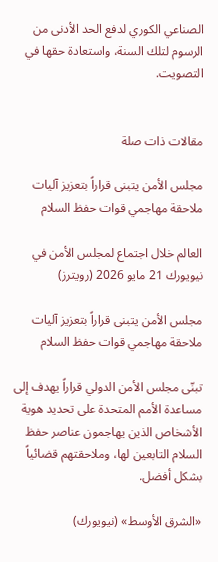الصناعي الكوري لدفع الحد الأدنى من الرسوم لتلك السنة، واستعادة حقها في التصويت.


مقالات ذات صلة

مجلس الأمن يتبنى قراراً بتعزيز آليات ملاحقة مهاجمي قوات حفظ السلام

العالم خلال اجتماع لمجلس الأمن في نيويورك 21 مايو 2026 (رويترز)

مجلس الأمن يتبنى قراراً بتعزيز آليات ملاحقة مهاجمي قوات حفظ السلام

تبنّى مجلس الأمن الدولي قراراً يهدف إلى مساعدة الأمم المتحدة على تحديد هوية الأشخاص الذين يهاجمون عناصر حفظ السلام التابعين لها، وملاحقتهم قضائياً بشكل أفضل.

«الشرق الأوسط» (نيويورك)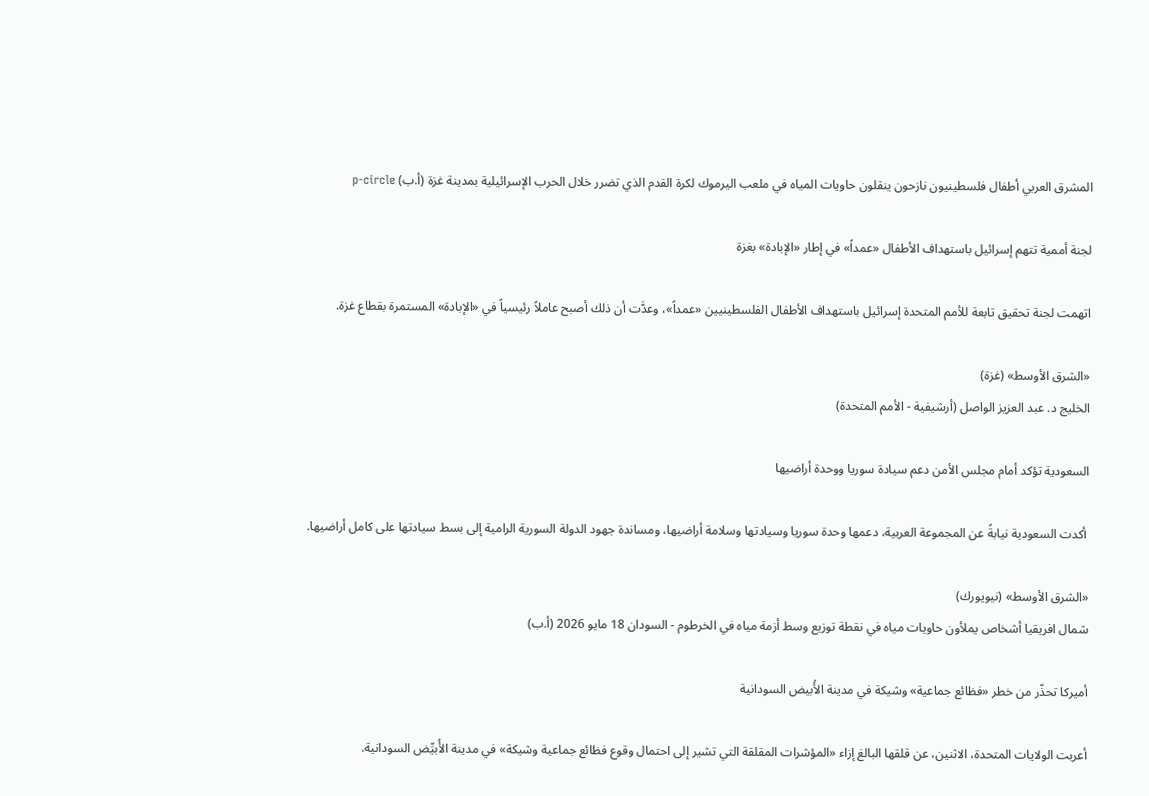المشرق العربي أطفال فلسطينيون نازحون ينقلون حاويات المياه في ملعب اليرموك لكرة القدم الذي تضرر خلال الحرب الإسرائيلية بمدينة غزة (أ.ب) p-circle

لجنة أممية تتهم إسرائيل باستهداف الأطفال «عمداً» في إطار «الإبادة» بغزة

اتهمت لجنة تحقيق تابعة للأمم المتحدة إسرائيل باستهداف الأطفال الفلسطينيين «عمداً»، وعدَّت أن ذلك أصبح عاملاً رئيسياً في «الإبادة» المستمرة بقطاع غزة.

«الشرق الأوسط» (غزة)
الخليج د. عبد العزيز الواصل (أرشيفية - الأمم المتحدة)

السعودية تؤكد أمام مجلس الأمن دعم سيادة سوريا ووحدة أراضيها

 أكدت السعودية نيابةً عن المجموعة العربية، دعمها وحدة سوريا وسيادتها وسلامة أراضيها، ومساندة جهود الدولة السورية الرامية إلى بسط سيادتها على كامل أراضيها.

«الشرق الأوسط» (نيويورك)
شمال افريقيا أشخاص يملأون حاويات مياه في نقطة توزيع وسط أزمة مياه في الخرطوم - السودان 18 مايو 2026 (أ.ب)

أميركا تحذّر من خطر «فظائع جماعية» وشيكة في مدينة الأُبيض السودانية

أعربت الولايات المتحدة، الاثنين، عن قلقها البالغ إزاء «المؤشرات المقلقة التي تشير إلى احتمال وقوع فظائع جماعية وشيكة» في مدينة الأُبيِّض السودانية.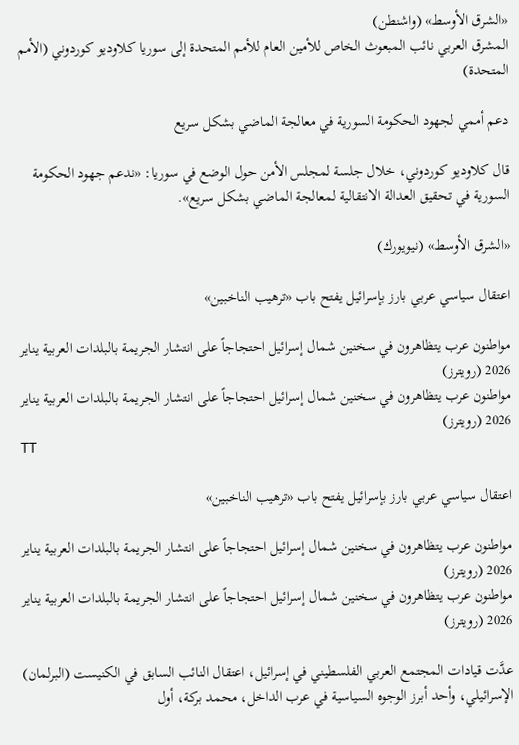«الشرق الأوسط» (واشنطن)
المشرق العربي نائب المبعوث الخاص للأمين العام للأمم المتحدة إلى سوريا كلاوديو كوردوني (الأمم المتحدة)

دعم أممي لجهود الحكومة السورية في معالجة الماضي بشكل سريع

قال كلاوديو كوردوني، خلال جلسة لمجلس الأمن حول الوضع في سوريا: «ندعم جهود الحكومة السورية في تحقيق العدالة الانتقالية لمعالجة الماضي بشكل سريع».

«الشرق الأوسط» (نيويورك)

اعتقال سياسي عربي بارز بإسرائيل يفتح باب «ترهيب الناخبين»

مواطنون عرب يتظاهرون في سخنين شمال إسرائيل احتجاجاً على انتشار الجريمة بالبلدات العربية يناير 2026 (رويترز)
مواطنون عرب يتظاهرون في سخنين شمال إسرائيل احتجاجاً على انتشار الجريمة بالبلدات العربية يناير 2026 (رويترز)
TT

اعتقال سياسي عربي بارز بإسرائيل يفتح باب «ترهيب الناخبين»

مواطنون عرب يتظاهرون في سخنين شمال إسرائيل احتجاجاً على انتشار الجريمة بالبلدات العربية يناير 2026 (رويترز)
مواطنون عرب يتظاهرون في سخنين شمال إسرائيل احتجاجاً على انتشار الجريمة بالبلدات العربية يناير 2026 (رويترز)

عدَّت قيادات المجتمع العربي الفلسطيني في إسرائيل، اعتقال النائب السابق في الكنيست (البرلمان) الإسرائيلي، وأحد أبرز الوجوه السياسية في عرب الداخل، محمد بركة، أول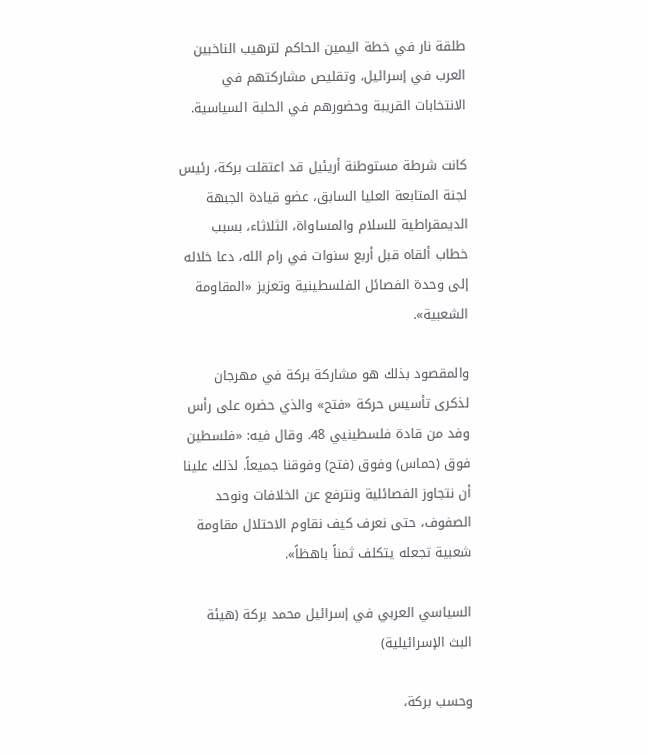طلقة نار في خطة اليمين الحاكم لترهيب الناخبين العرب في إسرائيل، وتقليص مشاركتهم في الانتخابات القريبة وحضورهم في الحلبة السياسية.

كانت شرطة مستوطنة أريئيل قد اعتقلت بركة، رئيس لجنة المتابعة العليا السابق، عضو قيادة الجبهة الديمقراطية للسلام والمساواة، الثلاثاء، بسبب خطاب ألقاه قبل أربع سنوات في رام الله، دعا خلاله إلى وحدة الفصائل الفلسطينية وتعزيز «المقاومة الشعبية».

والمقصود بذلك هو مشاركة بركة في مهرجان لذكرى تأسيس حركة «فتح» والذي حضره على رأس وفد من قادة فلسطينيي 48. وقال فيه: «فلسطين فوق (حماس) وفوق (فتح) وفوقنا جميعاً. لذلك علينا أن نتجاوز الفصائلية ونترفع عن الخلافات ونوحد الصفوف، حتى نعرف كيف نقاوم الاحتلال مقاومة شعبية تجعله يتكلف ثمناً باهظاً».

السياسي العربي في إسرائيل محمد بركة (هيئة البث الإسرائيلية)

وحسب بركة،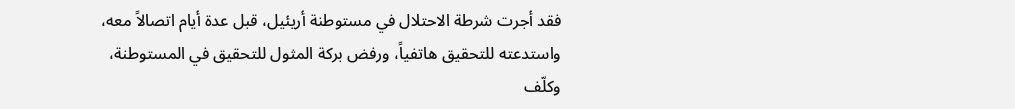فقد أجرت شرطة الاحتلال في مستوطنة أريئيل، قبل عدة أيام اتصالاً معه، واستدعته للتحقيق هاتفياً، ورفض بركة المثول للتحقيق في المستوطنة، وكلّف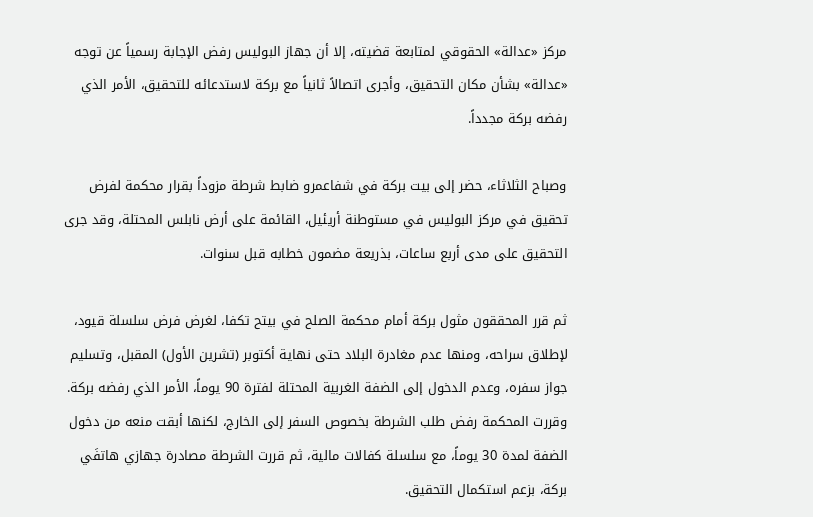مركز «عدالة» الحقوقي لمتابعة قضيته، إلا أن جهاز البوليس رفض الإجابة رسمياً عن توجه «عدالة» بشأن مكان التحقيق، وأجرى اتصالاً ثانياً مع بركة لاستدعائه للتحقيق، الأمر الذي رفضه بركة مجدداً.

وصباح الثلاثاء، حضر إلى بيت بركة في شفاعمرو ضابط شرطة مزوداً بقرار محكمة لفرض تحقيق في مركز البوليس في مستوطنة أريئيل، القائمة على أرض نابلس المحتلة، وقد جرى التحقيق على مدى أربع ساعات، بذريعة مضمون خطابه قبل سنوات.

ثم قرر المحققون مثول بركة أمام محكمة الصلح في بيتح تكفا، لغرض فرض سلسلة قيود، لإطلاق سراحه، ومنها عدم مغادرة البلاد حتى نهاية أكتوبر (تشرين الأول) المقبل، وتسليم جواز سفره، وعدم الدخول إلى الضفة الغربية المحتلة لفترة 90 يوماً، الأمر الذي رفضه بركة. وقررت المحكمة رفض طلب الشرطة بخصوص السفر إلى الخارج، لكنها أبقت منعه من دخول الضفة لمدة 30 يوماً، مع سلسلة كفالات مالية، ثم قررت الشرطة مصادرة جهازي هاتفَي بركة، بزعم استكمال التحقيق.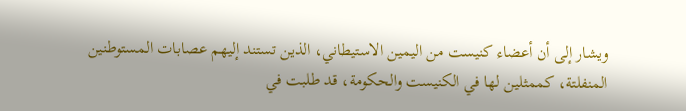ويشار إلى أن أعضاء كنيست من اليمين الاستيطاني، الذين تستند إليهم عصابات المستوطنين المنفلتة، كممثلين لها في الكنيست والحكومة، قد طلبت في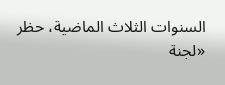السنوات الثلاث الماضية، حظر «لجنة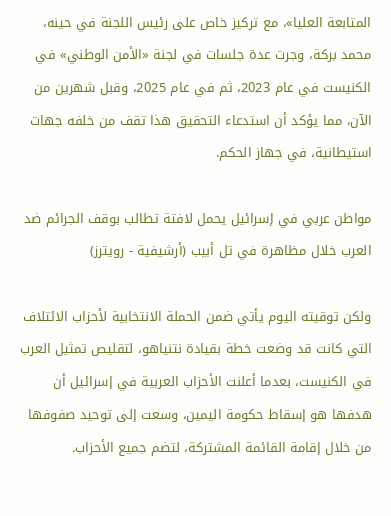المتابعة العليا»، مع تركيز خاص على رئيس اللجنة في حينه، محمد بركة، وجرت عدة جلسات في لجنة «الأمن الوطني» في الكنيست في عام 2023، ثم في عام 2025، وقبل شهرين من الآن، مما يؤكد أن استدعاء التحقيق هذا تقف من خلفه جهات استيطانية، في جهاز الحكم.

مواطن عربي في إسرائيل يحمل لافتة تطالب بوقف الجرائم ضد العرب خلال مظاهرة في تل أبيب (أرشيفية - رويترز)

ولكن توقيته اليوم يأتي ضمن الحملة الانتخابية لأحزاب الائتلاف التي كانت قد وضعت خطة بقيادة نتنياهو، لتقليص تمثيل العرب في الكنيست، بعدما أعلنت الأحزاب العربية في إسرائيل أن هدفها هو إسقاط حكومة اليمين، وسعت إلى توحيد صفوفها من خلال إقامة القائمة المشتركة، لتضم جميع الأحزاب.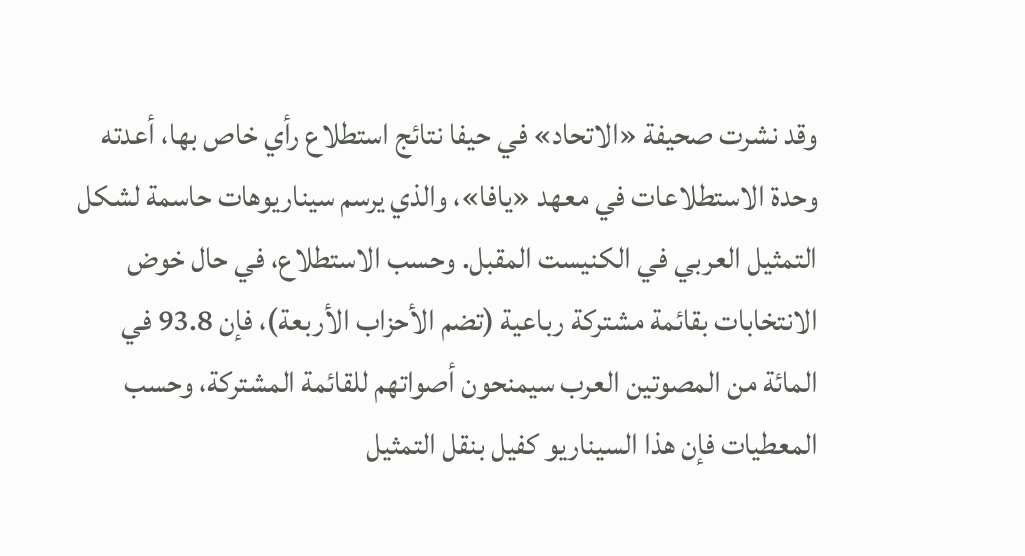وقد نشرت صحيفة «الاتحاد» في حيفا نتائج استطلاع رأي خاص بها، أعدته وحدة الاستطلاعات في معهد «يافا»، والذي يرسم سيناريوهات حاسمة لشكل التمثيل العربي في الكنيست المقبل. وحسب الاستطلاع، في حال خوض الانتخابات بقائمة مشتركة رباعية (تضم الأحزاب الأربعة)، فإن 93.8 في المائة من المصوتين العرب سيمنحون أصواتهم للقائمة المشتركة، وحسب المعطيات فإن هذا السيناريو كفيل بنقل التمثيل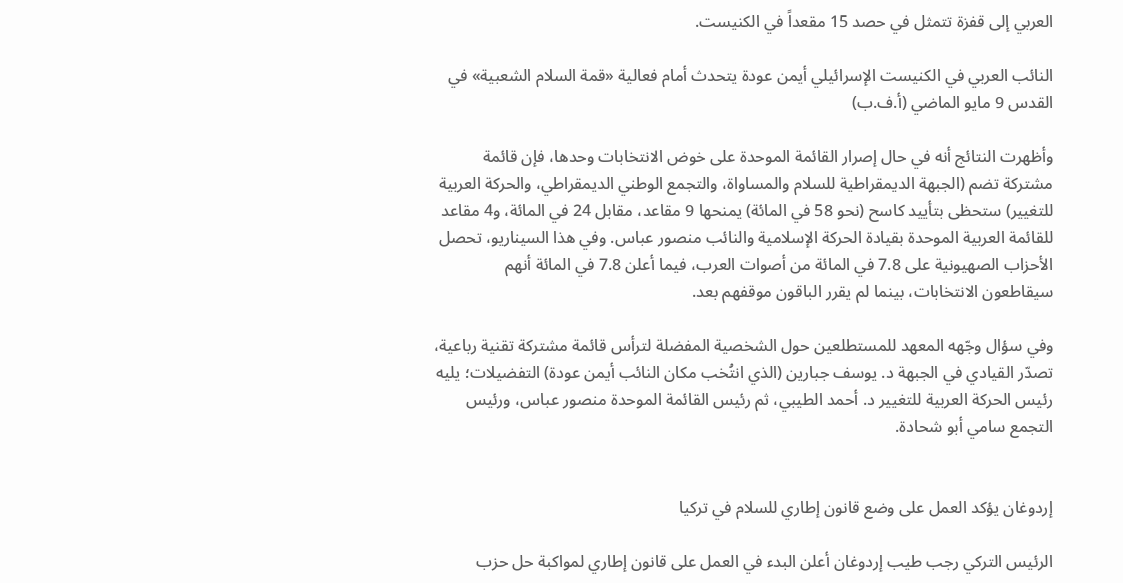العربي إلى قفزة تتمثل في حصد 15 مقعداً في الكنيست.

النائب العربي في الكنيست الإسرائيلي أيمن عودة يتحدث أمام فعالية «قمة السلام الشعبية» في القدس 9 مايو الماضي (أ.ف.ب)

وأظهرت النتائج أنه في حال إصرار القائمة الموحدة على خوض الانتخابات وحدها، فإن قائمة مشتركة تضم (الجبهة الديمقراطية للسلام والمساواة، والتجمع الوطني الديمقراطي، والحركة العربية للتغيير) ستحظى بتأييد كاسح (نحو 58 في المائة) يمنحها 9 مقاعد، مقابل 24 في المائة، و4 مقاعد للقائمة العربية الموحدة بقيادة الحركة الإسلامية والنائب منصور عباس. وفي هذا السيناريو، تحصل الأحزاب الصهيونية على 7.8 في المائة من أصوات العرب، فيما أعلن 7.8 في المائة أنهم سيقاطعون الانتخابات، بينما لم يقرر الباقون موقفهم بعد.

وفي سؤال وجّهه المعهد للمستطلعين حول الشخصية المفضلة لترأس قائمة مشتركة تقنية رباعية، تصدّر القيادي في الجبهة د. يوسف جبارين (الذي انتُخب مكان النائب أيمن عودة) التفضيلات؛ يليه رئيس الحركة العربية للتغيير د. أحمد الطيبي، ثم رئيس القائمة الموحدة منصور عباس، ورئيس التجمع سامي أبو شحادة.


إردوغان يؤكد العمل على وضع قانون إطاري للسلام في تركيا

الرئيس التركي رجب طيب إردوغان أعلن البدء في العمل على قانون إطاري لمواكبة حل حزب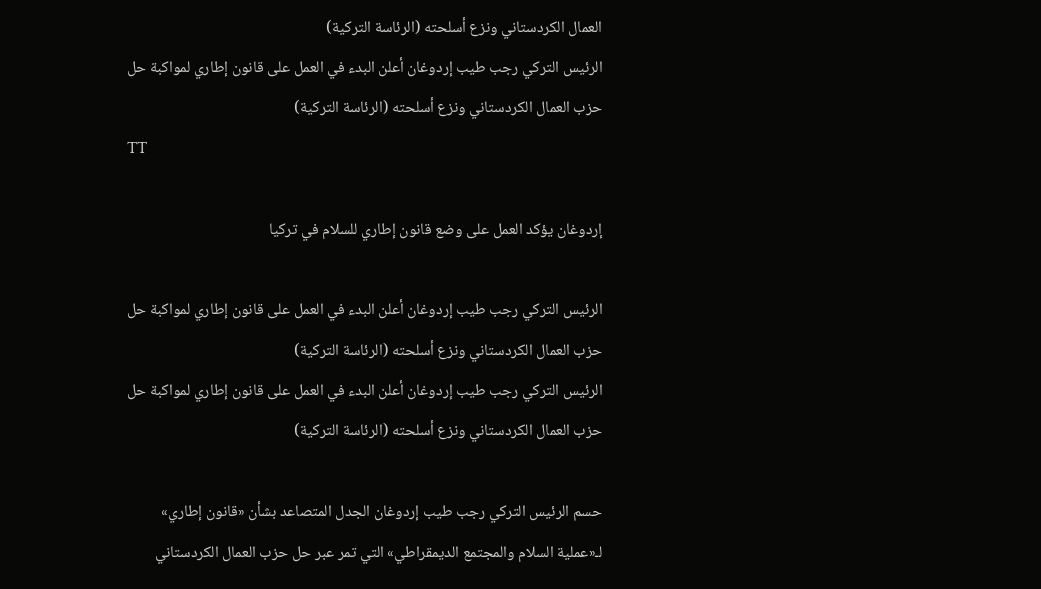العمال الكردستاني ونزع أسلحته (الرئاسة التركية)
الرئيس التركي رجب طيب إردوغان أعلن البدء في العمل على قانون إطاري لمواكبة حل حزب العمال الكردستاني ونزع أسلحته (الرئاسة التركية)
TT

إردوغان يؤكد العمل على وضع قانون إطاري للسلام في تركيا

الرئيس التركي رجب طيب إردوغان أعلن البدء في العمل على قانون إطاري لمواكبة حل حزب العمال الكردستاني ونزع أسلحته (الرئاسة التركية)
الرئيس التركي رجب طيب إردوغان أعلن البدء في العمل على قانون إطاري لمواكبة حل حزب العمال الكردستاني ونزع أسلحته (الرئاسة التركية)

حسم الرئيس التركي رجب طيب إردوغان الجدل المتصاعد بشأن «قانون إطاري» لـ«عملية السلام والمجتمع الديمقراطي» التي تمر عبر حل حزب العمال الكردستاني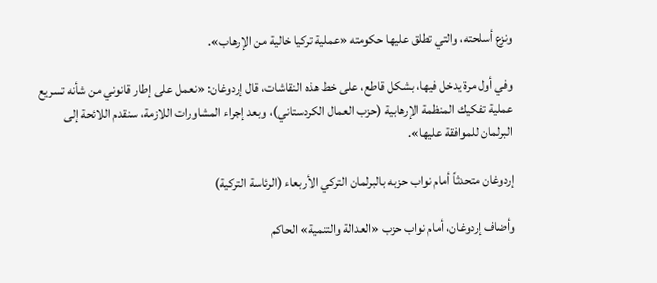ونزع أسلحته، والتي تطلق عليها حكومته «عملية تركيا خالية من الإرهاب».

وفي أول مرة يدخل فيها، بشكل قاطع، على خط هذه النقاشات، قال إردوغان: «نعمل على إطار قانوني من شأنه تسريع عملية تفكيك المنظمة الإرهابية (حزب العمال الكردستاني)، وبعد إجراء المشاورات اللازمة، سنقدم اللائحة إلى البرلمان للموافقة عليها».

إردوغان متحدثاً أمام نواب حزبه بالبرلمان التركي الأربعاء (الرئاسة التركية)

وأضاف إردوغان، أمام نواب حزب «العدالة والتنمية» الحاكم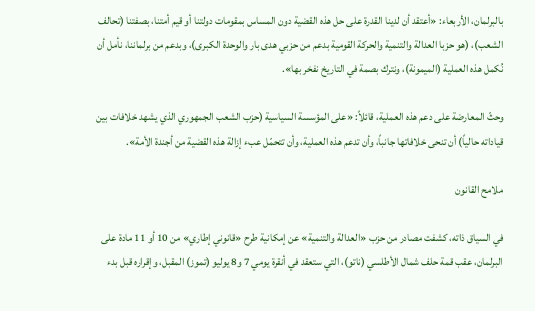بالبرلمان، الأربعاء: «أعتقد أن لدينا القدرة على حل هذه القضية دون المساس بمقومات دولتنا أو قيم أمتنا، بصفتنا (تحالف الشعب)، (هو حزبا العدالة والتنمية والحركة القومية بدعم من حزبي هدى بار والوحدة الكبرى)، وبدعم من برلماننا، نأمل أن نُكمل هذه العملية (الميمونة)، ونترك بصمة في التاريخ نفخر بها».

وحثّ المعارضة على دعم هذه العملية، قائلاً: «على المؤسسة السياسية (حزب الشعب الجمهوري الذي يشهد خلافات بين قياداته حالياً) أن تنحى خلافاتها جانباً، وأن تدعم هذه العملية، وأن تتحمّل عبء إزالة هذه القضية من أجندة الأمة».

ملامح القانون

في السياق ذاته، كشفت مصادر من حزب «العدالة والتنمية» عن إمكانية طرح «قانوني إطاري» من 10 أو 11 مادة على البرلمان، عقب قمة حلف شمال الأطلسي (ناتو)، التي ستعقد في أنقرة يومي 7 و8 يوليو (تموز) المقبل، وإقراره قبل بدء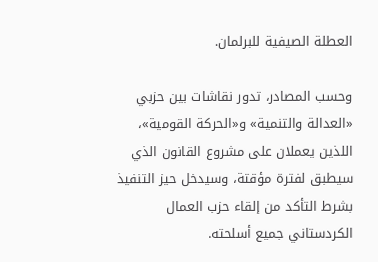العطلة الصيفية للبرلمان.

وحسب المصادر، تدور نقاشات بين حزبي «العدالة والتنمية» و«الحركة القومية»، اللذين يعملان على مشروع القانون الذي سيطبق لفترة مؤقتة، وسيدخل حيز التنفيذ بشرط التأكد من إلقاء حزب العمال الكردستاني جميع أسلحته.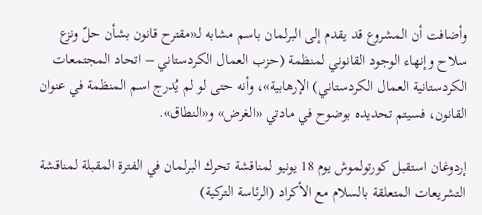وأضافت أن المشروع قد يقدم إلى البرلمان باسم مشابه لـ«مقترح قانون بشأن حلّ ونزع سلاح وإنهاء الوجود القانوني لمنظمة (حزب العمال الكردستاني – اتحاد المجتمعات الكردستانية العمال الكردستاني) الإرهابية»، وأنه حتى لو لم يُدرج اسم المنظمة في عنوان القانون، فسيتم تحديده بوضوح في مادتي «الغرض» و«النطاق».

إردوغان استقبل كورتولموش يوم 18 يونيو لمناقشة تحرك البرلمان في الفترة المقبلة لمناقشة التشريعات المتعلقة بالسلام مع الأكراد (الرئاسة التركية)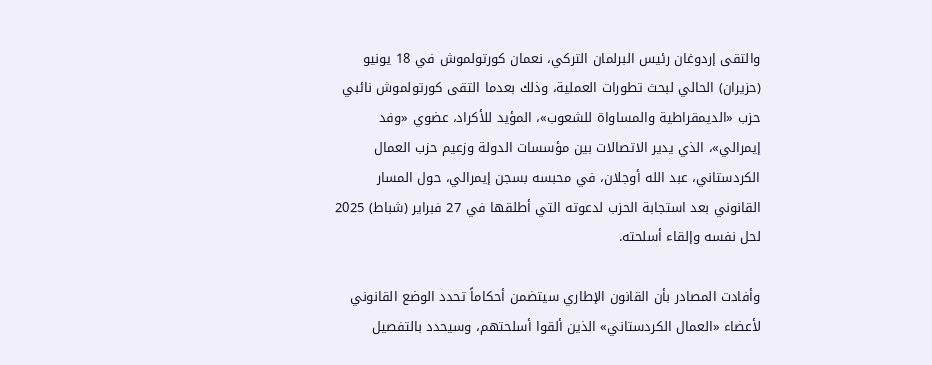والتقى إردوغان رئيس البرلمان التركي، نعمان كورتولموش في 18 يونيو (حزيران) الحالي لبحث تطورات العملية، وذلك بعدما التقى كورتولموش نائبي حزب «الديمقراطية والمساواة للشعوب»، المؤيد للأكراد، عضوي «وفد إيمرالي»، الذي يدير الاتصالات بين مؤسسات الدولة وزعيم حزب العمال الكردستاني، عبد الله أوجلان، في محبسه بسجن إيمرالي، حول المسار القانوني بعد استجابة الحزب لدعوته التي أطلقها في 27 فبراير (شباط) 2025 لحل نفسه وإلقاء أسلحته.

وأفادت المصادر بأن القانون الإطاري سيتضمن أحكاماً تحدد الوضع القانوني لأعضاء «العمال الكردستاني» الذين ألقوا أسلحتهم، وسيحدد بالتفصيل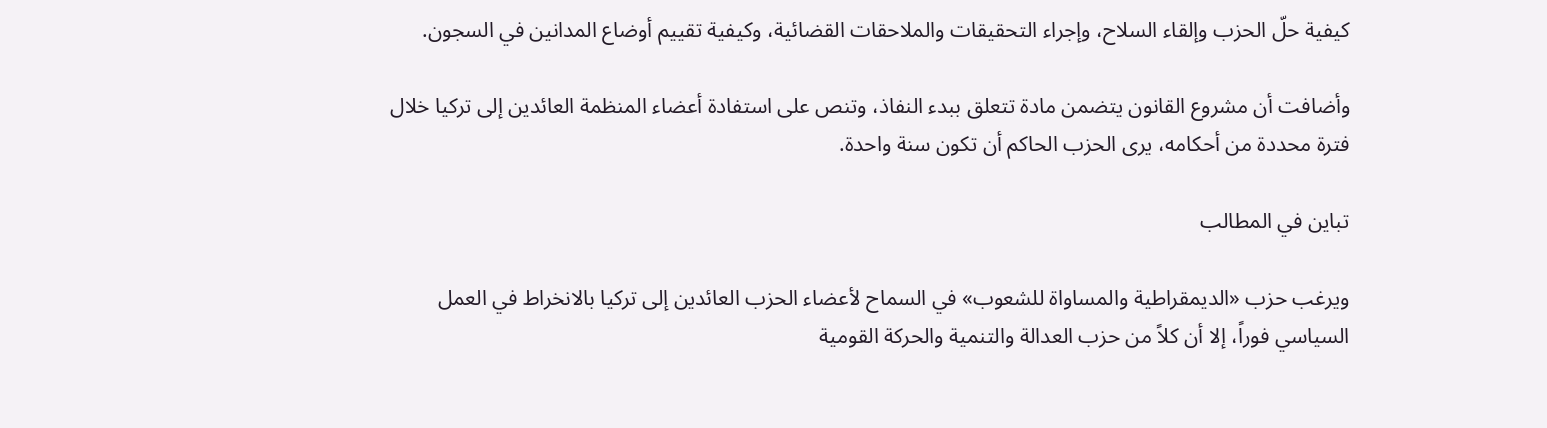كيفية حلّ الحزب وإلقاء السلاح، وإجراء التحقيقات والملاحقات القضائية، وكيفية تقييم أوضاع المدانين في السجون.

وأضافت أن مشروع القانون يتضمن مادة تتعلق ببدء النفاذ، وتنص على استفادة أعضاء المنظمة العائدين إلى تركيا خلال فترة محددة من أحكامه، يرى الحزب الحاكم أن تكون سنة واحدة.

تباين في المطالب

ويرغب حزب «الديمقراطية والمساواة للشعوب» في السماح لأعضاء الحزب العائدين إلى تركيا بالانخراط في العمل السياسي فوراً، إلا أن كلاً من حزب العدالة والتنمية والحركة القومية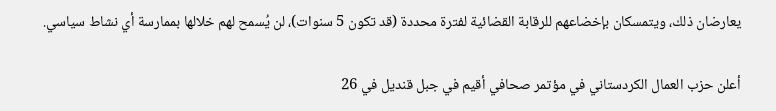يعارضان ذلك، ويتمسكان بإخضاعهم للرقابة القضائية لفترة محددة (قد تكون 5 سنوات)، لن يُسمح لهم خلالها بممارسة أي نشاط سياسي.

أعلن حزب العمال الكردستاني في مؤتمر صحافي أقيم في جبل قنديل في 26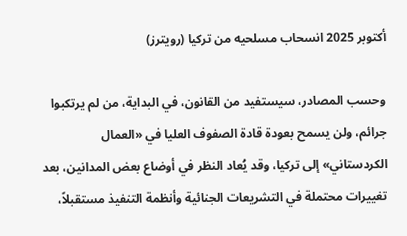أكتوبر 2025 انسحاب مسلحيه من تركيا (رويترز)

وحسب المصادر، سيستفيد من القانون، في البداية، من لم يرتكبوا جرائم، ولن يسمح بعودة قادة الصفوف العليا في «العمال الكردستاني» إلى تركيا، وقد يُعاد النظر في أوضاع بعض المدانين، بعد تغييرات محتملة في التشريعات الجنائية وأنظمة التنفيذ مستقبلاً،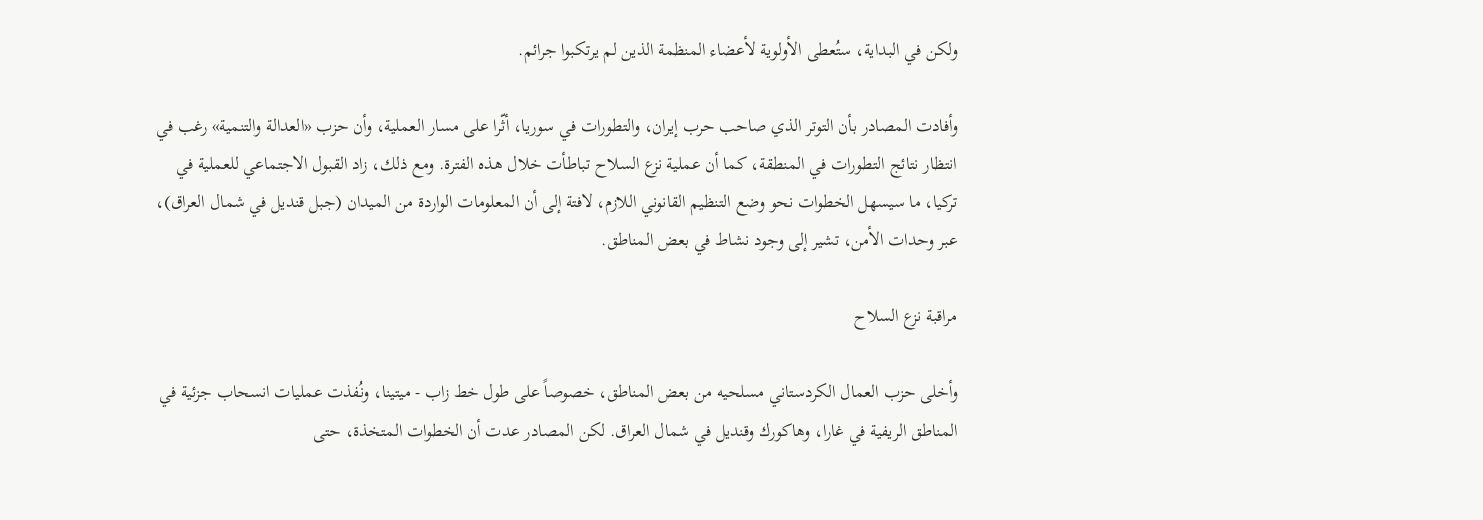ولكن في البداية، ستُعطى الأولوية لأعضاء المنظمة الذين لم يرتكبوا جرائم.

وأفادت المصادر بأن التوتر الذي صاحب حرب إيران، والتطورات في سوريا، أثّرا على مسار العملية، وأن حزب «العدالة والتنمية» رغب في انتظار نتائج التطورات في المنطقة، كما أن عملية نزع السلاح تباطأت خلال هذه الفترة. ومع ذلك، زاد القبول الاجتماعي للعملية في تركيا، ما سيسهل الخطوات نحو وضع التنظيم القانوني اللازم، لافتة إلى أن المعلومات الواردة من الميدان (جبل قنديل في شمال العراق)، عبر وحدات الأمن، تشير إلى وجود نشاط في بعض المناطق.

مراقبة نزع السلاح

وأخلى حزب العمال الكردستاني مسلحيه من بعض المناطق، خصوصاً على طول خط زاب - ميتينا، ونُفذت عمليات انسحاب جزئية في المناطق الريفية في غارا، وهاكورك وقنديل في شمال العراق. لكن المصادر عدت أن الخطوات المتخذة، حتى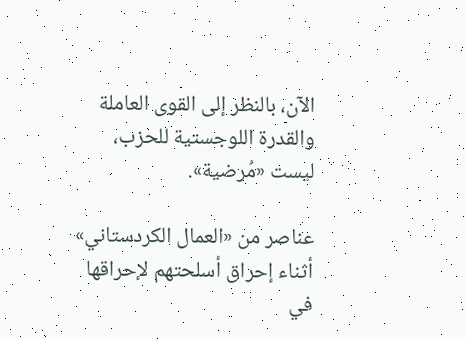الآن، بالنظر إلى القوى العاملة والقدرة اللوجستية للحزب، ليست «مُرضية».

عناصر من «العمال الكردستاني» أثناء إحراق أسلحتهم لإحراقها في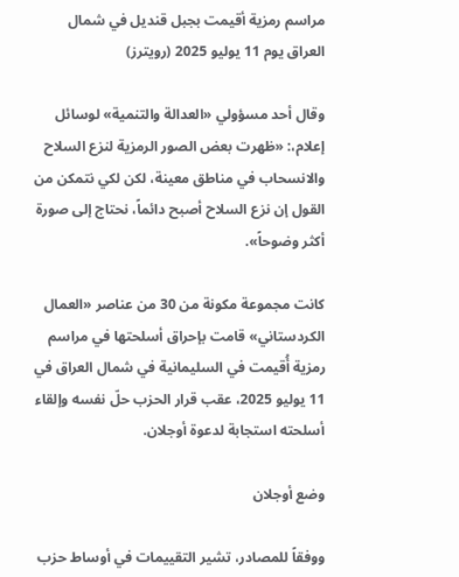مراسم رمزية أقيمت بجبل قنديل في شمال العراق يوم 11 يوليو 2025 (رويترز)

وقال أحد مسؤولي «العدالة والتنمية» لوسائل إعلام،: «ظهرت بعض الصور الرمزية لنزع السلاح والانسحاب في مناطق معينة، لكن لكي نتمكن من القول إن نزع السلاح أصبح دائماً، نحتاج إلى صورة أكثر وضوحاً».

كانت مجموعة مكونة من 30 من عناصر «العمال الكردستاني» قامت بإحراق أسلحتها في مراسم رمزية أُقيمت في السليمانية في شمال العراق في 11 يوليو 2025، عقب قرار الحزب حلّ نفسه وإلقاء أسلحته استجابة لدعوة أوجلان.

وضع أوجلان

ووفقاً للمصادر، تشير التقييمات في أوساط حزب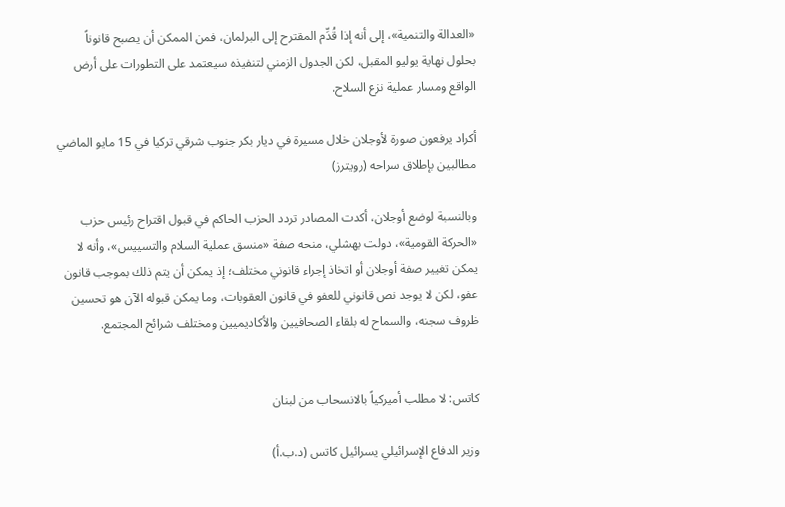«العدالة والتنمية»، إلى أنه إذا قُدِّم المقترح إلى البرلمان، فمن الممكن أن يصبح قانوناً بحلول نهاية يوليو المقبل، لكن الجدول الزمني لتنفيذه سيعتمد على التطورات على أرض الواقع ومسار عملية نزع السلاح.

أكراد يرفعون صورة لأوجلان خلال مسيرة في ديار بكر جنوب شرقي تركيا في 15 مايو الماضي مطالبين بإطلاق سراحه (رويترز)

وبالنسبة لوضع أوجلان، أكدت المصادر تردد الحزب الحاكم في قبول اقتراح رئيس حزب «الحركة القومية»، دولت بهشلي، منحه صفة «منسق عملية السلام والتسييس»، وأنه لا يمكن تغيير صفة أوجلان أو اتخاذ إجراء قانوني مختلف؛ إذ يمكن أن يتم ذلك بموجب قانون عفو، لكن لا يوجد نص قانوني للعفو في قانون العقوبات، وما يمكن قبوله الآن هو تحسين ظروف سجنه، والسماح له بلقاء الصحافيين والأكاديميين ومختلف شرائح المجتمع.


كاتس: لا مطلب أميركياً بالانسحاب من لبنان

وزير الدفاع الإسرائيلي يسرائيل كاتس (د.ب.أ)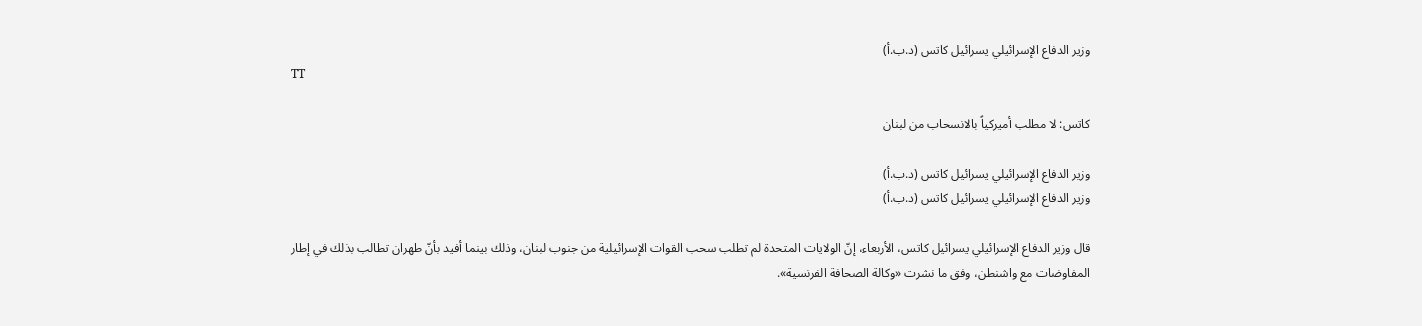وزير الدفاع الإسرائيلي يسرائيل كاتس (د.ب.أ)
TT

كاتس: لا مطلب أميركياً بالانسحاب من لبنان

وزير الدفاع الإسرائيلي يسرائيل كاتس (د.ب.أ)
وزير الدفاع الإسرائيلي يسرائيل كاتس (د.ب.أ)

قال وزير الدفاع الإسرائيلي يسرائيل كاتس، الأربعاء، إنّ الولايات المتحدة لم تطلب سحب القوات الإسرائيلية من جنوب لبنان، وذلك بينما أفيد بأنّ طهران تطالب بذلك في إطار المفاوضات مع واشنطن، وفق ما نشرت «وكالة الصحافة الفرنسية».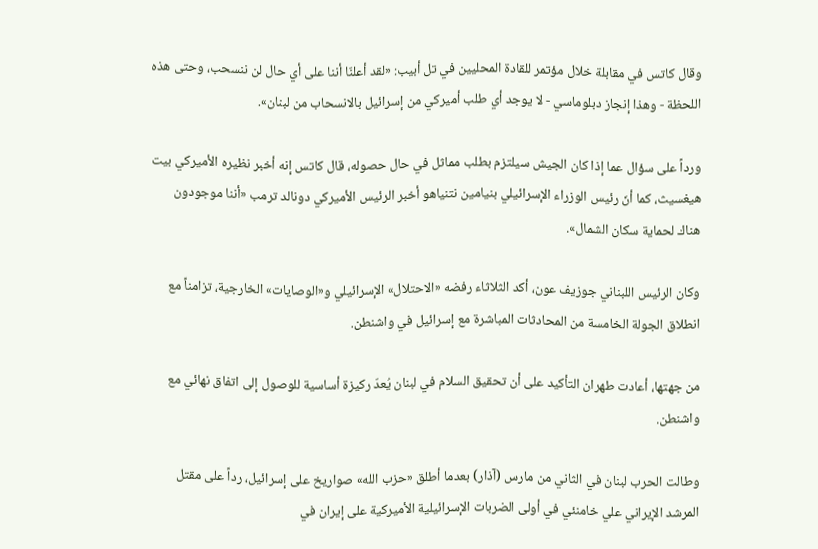وقال كاتس في مقابلة خلال مؤتمر للقادة المحليين في تل أبيب: «لقد أعلنّا أننا على أي حال لن ننسحب، وحتى هذه اللحظة - وهذا إنجاز دبلوماسي - لا يوجد أي طلب أميركي من إسرائيل بالانسحاب من لبنان».

ورداً على سؤال عما إذا كان الجيش سيلتزم بطلب مماثل في حال حصوله، قال كاتس إنه أخبر نظيره الأميركي بيت هيغسيث، كما أنّ رئيس الوزراء الإسرائيلي بنيامين نتنياهو أخبر الرئيس الأميركي دونالد ترمب «أننا موجودون هناك لحماية سكان الشمال».

وكان الرئيس اللبناني جوزيف عون، أكد الثلاثاء رفضه «الاحتلال» الإسرائيلي و«الوصايات» الخارجية، تزامناً مع انطلاق الجولة الخامسة من المحادثات المباشرة مع إسرائيل في واشنطن.

من جهتها، أعادت طهران التأكيد على أن تحقيق السلام في لبنان يُعدّ ركيزة أساسية للوصول إلى اتفاق نهائي مع واشنطن.

وطالت الحرب لبنان في الثاني من مارس (آذار) بعدما أطلق «حزب الله» صواريخ على إسرائيل، رداً على مقتل المرشد الإيراني علي خامنئي في أولى الضربات الإسرائيلية الأميركية على إيران في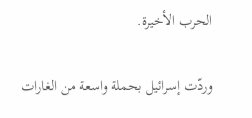الحرب الأخيرة.

وردّت إسرائيل بحملة واسعة من الغارات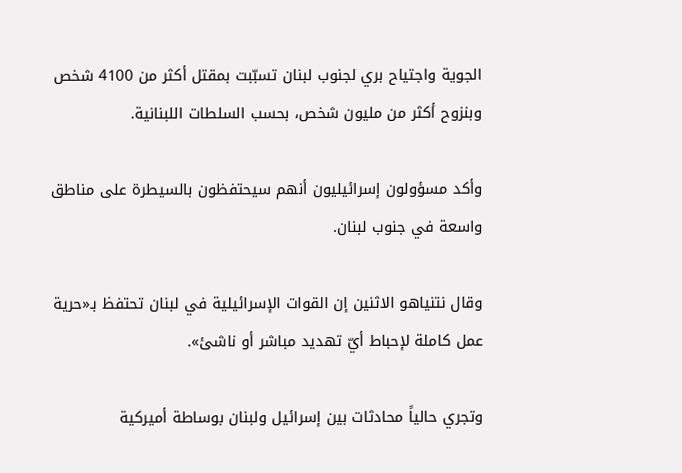الجوية واجتياح بري لجنوب لبنان تسبّبت بمقتل أكثر من 4100 شخص وبنزوح أكثر من مليون شخص، بحسب السلطات اللبنانية.

وأكد مسؤولون إسرائيليون أنهم سيحتفظون بالسيطرة على مناطق واسعة في جنوب لبنان.

وقال نتنياهو الاثنين إن القوات الإسرائيلية في لبنان تحتفظ بـ«حرية عمل كاملة لإحباط أيّ تهديد مباشر أو ناشئ».

وتجري حالياً محادثات بين إسرائيل ولبنان بوساطة أميركية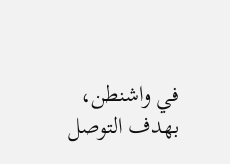في واشنطن، بهدف التوصل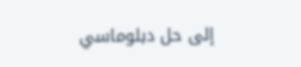إلى حل دبلوماسي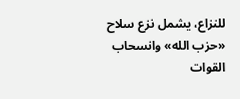للنزاع، يشمل نزع سلاح «حزب الله» وانسحاب القوات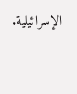الإسرائيلية.